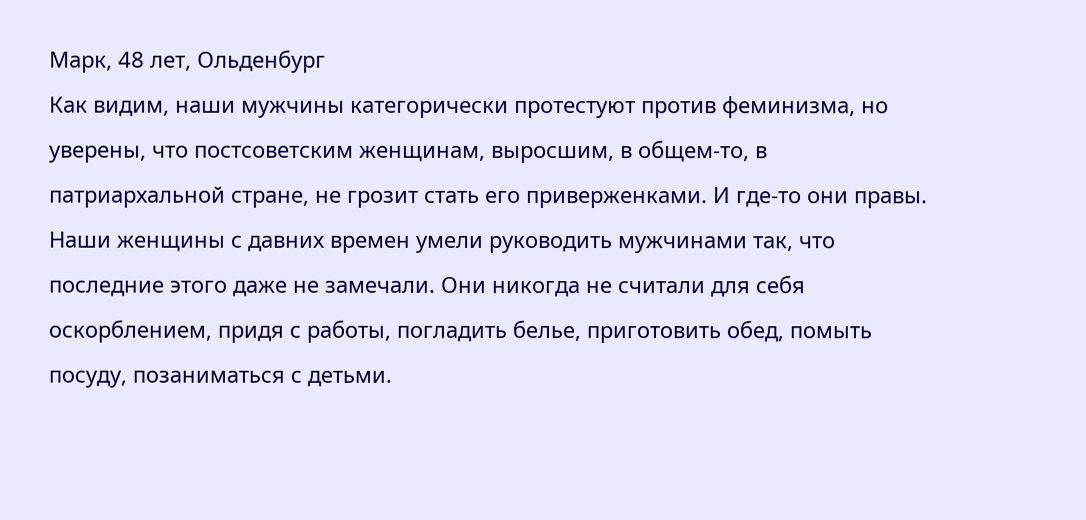Марк, 48 лет, Ольденбург
Как видим, наши мужчины категорически протестуют против феминизма, но уверены, что постсоветским женщинам, выросшим, в общем-то, в патриархальной стране, не грозит стать его приверженками. И где-то они правы.
Наши женщины с давних времен умели руководить мужчинами так, что последние этого даже не замечали. Они никогда не считали для себя оскорблением, придя с работы, погладить белье, приготовить обед, помыть посуду, позаниматься с детьми.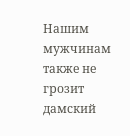Нашим мужчинам также не грозит дамский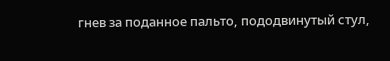гнев за поданное пальто, пододвинутый стул,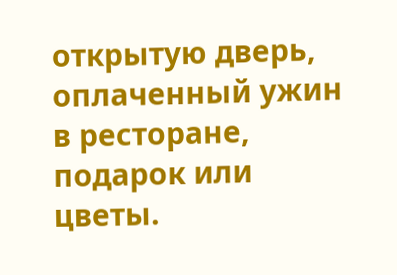открытую дверь, оплаченный ужин в ресторане, подарок или цветы.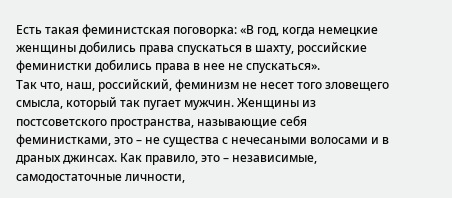Есть такая феминистская поговорка: «В год, когда немецкие женщины добились права спускаться в шахту, российские феминистки добились права в нее не спускаться».
Так что, наш, российский, феминизм не несет того зловещего смысла, который так пугает мужчин. Женщины из постсоветского пространства, называющие себя феминистками, это – не существа с нечесаными волосами и в драных джинсах. Как правило, это – независимые, самодостаточные личности,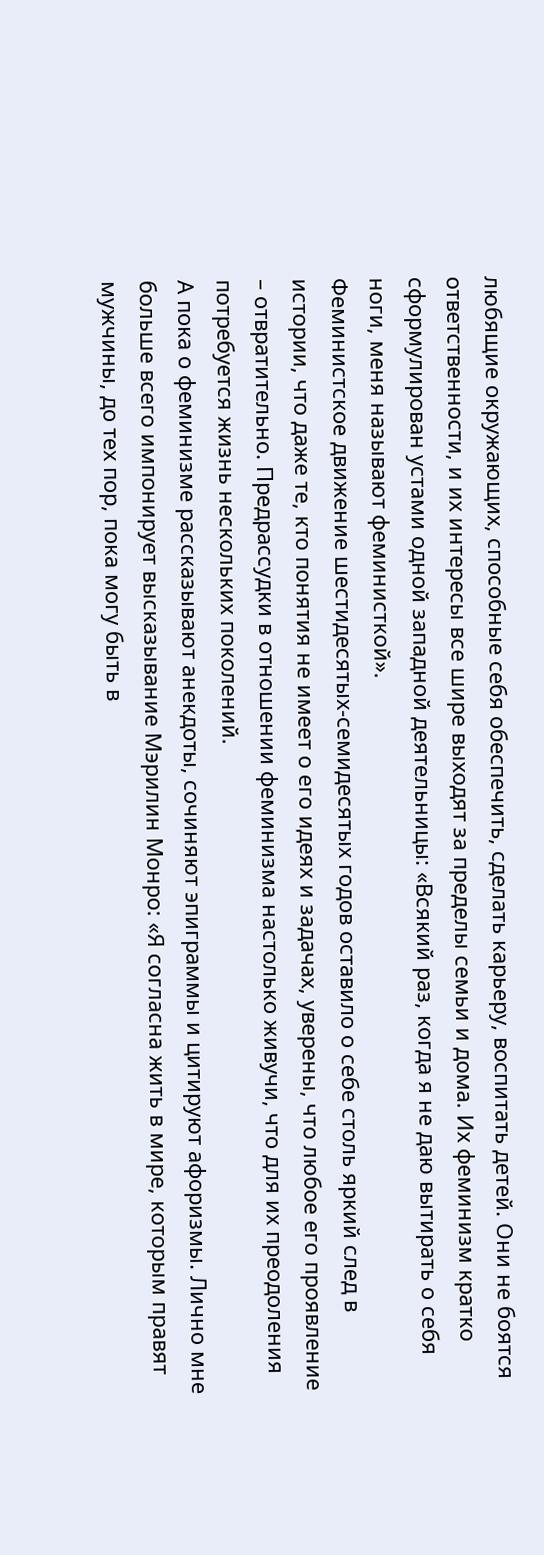любящие окружающих, способные себя обеспечить, сделать карьеру, воспитать детей. Они не боятся ответственности, и их интересы все шире выходят за пределы семьи и дома. Их феминизм кратко сформулирован устами одной западной деятельницы: «Всякий раз, когда я не даю вытирать о себя ноги, меня называют феминисткой».
Феминистское движение шестидесятых-семидесятых годов оставило о себе столь яркий след в истории, что даже те, кто понятия не имеет о его идеях и задачах, уверены, что любое его проявление – отвратительно. Предрассудки в отношении феминизма настолько живучи, что для их преодоления потребуется жизнь нескольких поколений.
А пока о феминизме рассказывают анекдоты, сочиняют эпиграммы и цитируют афоризмы. Лично мне больше всего импонирует высказывание Мэрилин Монро: «Я согласна жить в мире, которым правят мужчины, до тех пор, пока могу быть в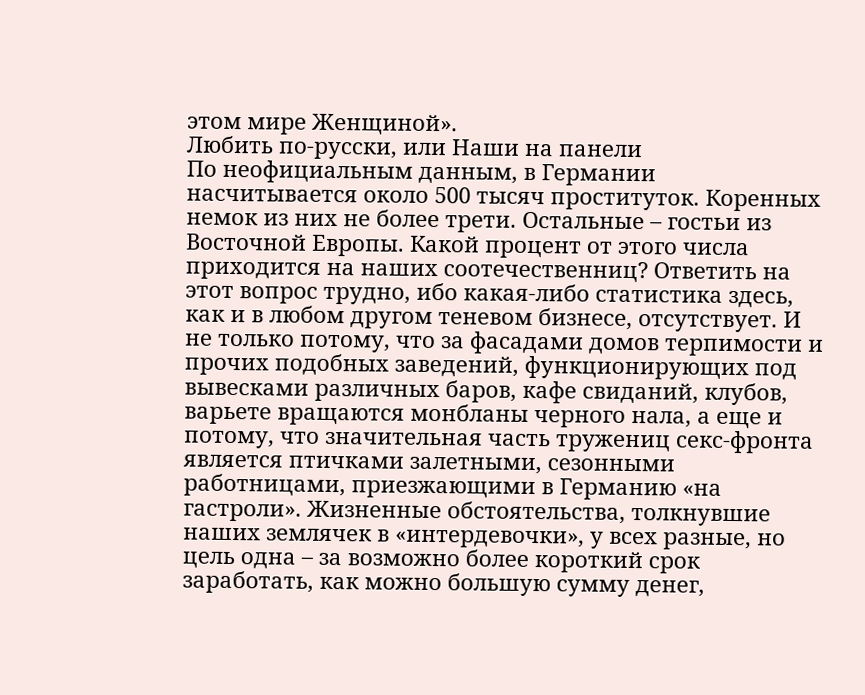этом мире Женщиной».
Любить по-русски, или Наши на панели
По неофициальным данным, в Германии насчитывается около 500 тысяч проституток. Коренных немок из них не более трети. Остальные – гостьи из Восточной Европы. Какой процент от этого числа приходится на наших соотечественниц? Ответить на этот вопрос трудно, ибо какая-либо статистика здесь, как и в любом другом теневом бизнесе, отсутствует. И не только потому, что за фасадами домов терпимости и прочих подобных заведений, функционирующих под вывесками различных баров, кафе свиданий, клубов, варьете вращаются монбланы черного нала, а еще и потому, что значительная часть тружениц секс-фронта является птичками залетными, сезонными работницами, приезжающими в Германию «на гастроли». Жизненные обстоятельства, толкнувшие наших землячек в «интердевочки», у всех разные, но цель одна – за возможно более короткий срок заработать, как можно большую сумму денег,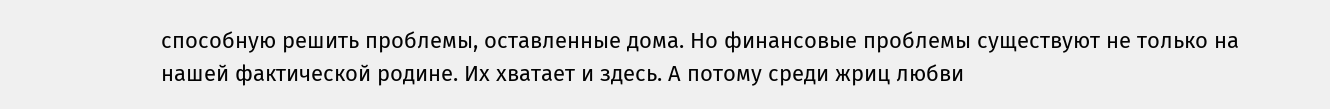способную решить проблемы, оставленные дома. Но финансовые проблемы существуют не только на нашей фактической родине. Их хватает и здесь. А потому среди жриц любви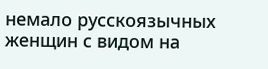немало русскоязычных женщин с видом на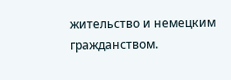жительство и немецким гражданством.